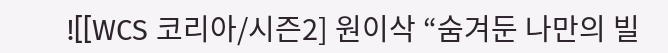![[WCS 코리아/시즌2] 원이삭 “숨겨둔 나만의 빌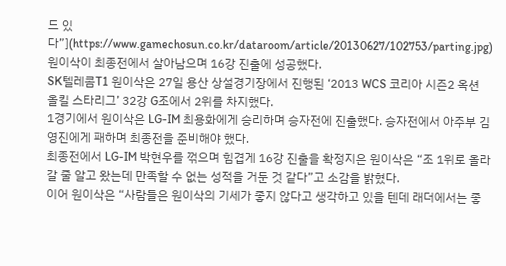드 있다”](https://www.gamechosun.co.kr/dataroom/article/20130627/102753/parting.jpg)
원이삭이 최종전에서 살아남으며 16강 진출에 성공했다.
SK텔레콤T1 원이삭은 27일 용산 상설경기장에서 진행된 ‘2013 WCS 코리아 시즌2 옥션 올킬 스타리그’ 32강 G조에서 2위를 차지했다.
1경기에서 원이삭은 LG-IM 최용화에게 승리하며 승자전에 진출했다. 승자전에서 아주부 김영진에게 패하며 최종전을 준비해야 했다.
최종전에서 LG-IM 박현우를 꺾으며 힘겹게 16강 진출을 확정지은 원이삭은 “조 1위로 올라갈 줄 알고 왔는데 만족할 수 없는 성적을 거둔 것 같다”고 소감을 밝혔다.
이어 원이삭은 “사람들은 원이삭의 기세가 좋지 않다고 생각하고 있을 텐데 래더에서는 좋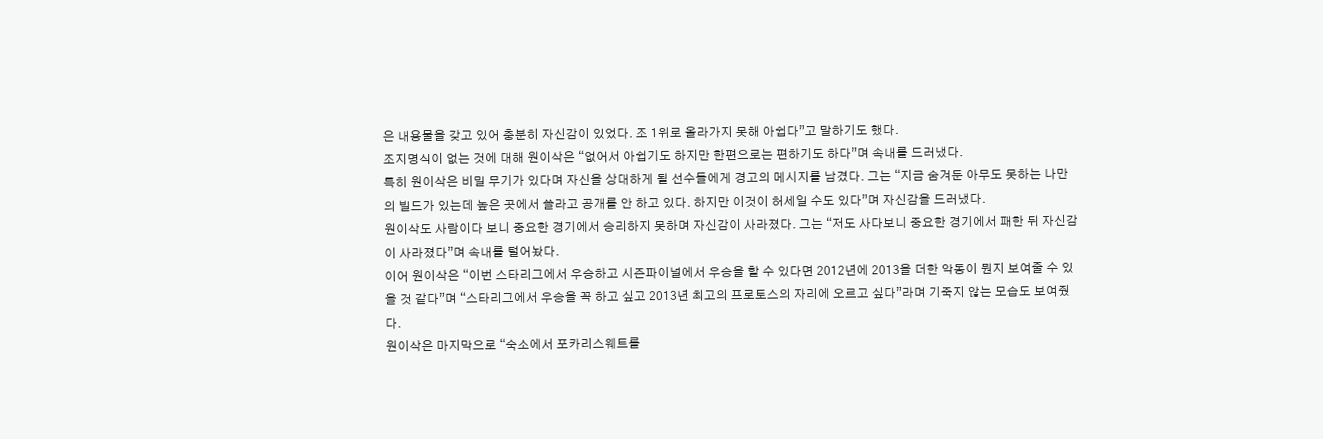은 내용물을 갖고 있어 충분히 자신감이 있었다. 조 1위로 올라가지 못해 아쉽다”고 말하기도 했다.
조지명식이 없는 것에 대해 원이삭은 “없어서 아쉽기도 하지만 한편으로는 편하기도 하다”며 속내를 드러냈다.
특히 원이삭은 비밀 무기가 있다며 자신을 상대하게 될 선수들에게 경고의 메시지를 남겼다. 그는 “지금 숨겨둔 아무도 못하는 나만의 빌드가 있는데 높은 곳에서 쓸라고 공개를 안 하고 있다. 하지만 이것이 허세일 수도 있다”며 자신감을 드러냈다.
원이삭도 사람이다 보니 중요한 경기에서 승리하지 못하며 자신감이 사라졌다. 그는 “저도 사다보니 중요한 경기에서 패한 뒤 자신감이 사라졌다”며 속내를 털어놨다.
이어 원이삭은 “이번 스타리그에서 우승하고 시즌파이널에서 우승을 할 수 있다면 2012년에 2013을 더한 악동이 뭔지 보여줄 수 있을 것 같다”며 “스타리그에서 우승을 꼭 하고 싶고 2013년 최고의 프로토스의 자리에 오르고 싶다”라며 기죽지 않는 모습도 보여줬다.
원이삭은 마지막으로 “숙소에서 포카리스웨트를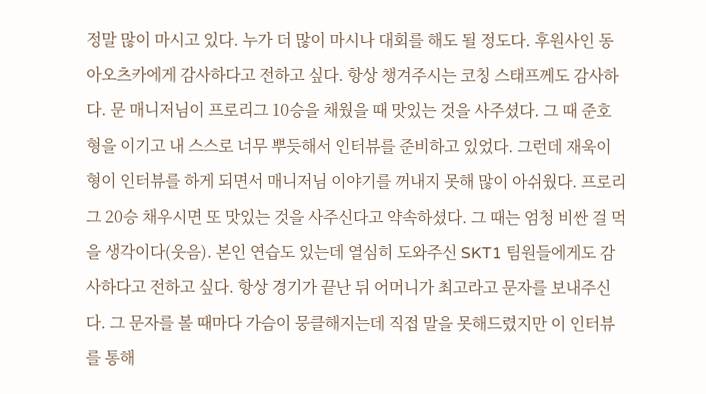정말 많이 마시고 있다. 누가 더 많이 마시나 대회를 해도 될 정도다. 후원사인 동아오츠카에게 감사하다고 전하고 싶다. 항상 챙겨주시는 코칭 스태프께도 감사하다. 문 매니저님이 프로리그 10승을 채웠을 때 맛있는 것을 사주셨다. 그 때 준호 형을 이기고 내 스스로 너무 뿌듯해서 인터뷰를 준비하고 있었다. 그런데 재욱이 형이 인터뷰를 하게 되면서 매니저님 이야기를 꺼내지 못해 많이 아쉬웠다. 프로리그 20승 채우시면 또 맛있는 것을 사주신다고 약속하셨다. 그 때는 엄청 비싼 걸 먹을 생각이다(웃음). 본인 연습도 있는데 열심히 도와주신 SKT1 팀원들에게도 감사하다고 전하고 싶다. 항상 경기가 끝난 뒤 어머니가 최고라고 문자를 보내주신다. 그 문자를 볼 때마다 가슴이 뭉클해지는데 직접 말을 못해드렸지만 이 인터뷰를 통해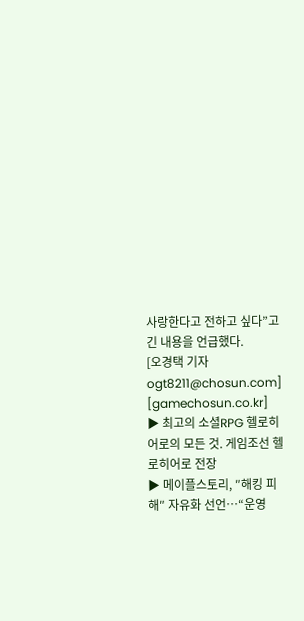사랑한다고 전하고 싶다”고 긴 내용을 언급했다.
[오경택 기자 ogt8211@chosun.com] [gamechosun.co.kr]
▶ 최고의 소셜RPG 헬로히어로의 모든 것. 게임조선 헬로히어로 전장
▶ 메이플스토리, ″해킹 피해″ 자유화 선언…“운영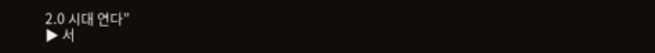2.0 시대 연다”
▶ 서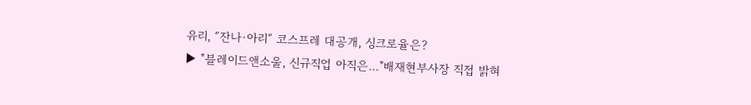유리, ″잔나·아리″ 코스프레 대공개, 싱크로율은?
▶ "블레이드앤소울, 신규직업 아직은…"배재현부사장 직접 밝혀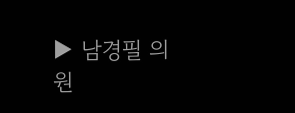▶ 남경필 의원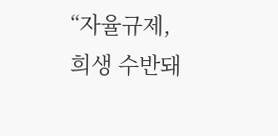“자율규제, 희생 수반돼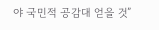야 국민적 공감대 얻을 것”